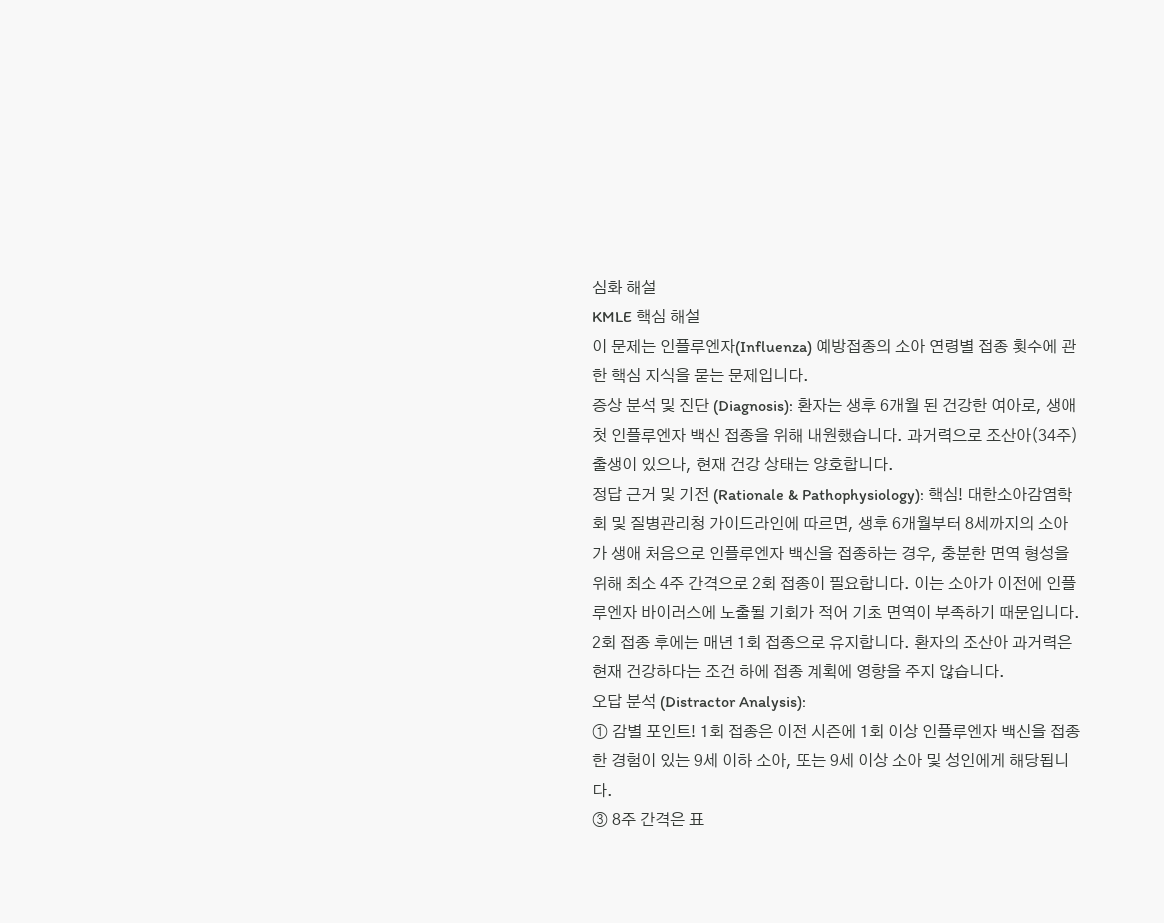심화 해설
KMLE 핵심 해설
이 문제는 인플루엔자(Influenza) 예방접종의 소아 연령별 접종 횟수에 관한 핵심 지식을 묻는 문제입니다.
증상 분석 및 진단 (Diagnosis): 환자는 생후 6개월 된 건강한 여아로, 생애 첫 인플루엔자 백신 접종을 위해 내원했습니다. 과거력으로 조산아(34주) 출생이 있으나, 현재 건강 상태는 양호합니다.
정답 근거 및 기전 (Rationale & Pathophysiology): 핵심! 대한소아감염학회 및 질병관리청 가이드라인에 따르면, 생후 6개월부터 8세까지의 소아가 생애 처음으로 인플루엔자 백신을 접종하는 경우, 충분한 면역 형성을 위해 최소 4주 간격으로 2회 접종이 필요합니다. 이는 소아가 이전에 인플루엔자 바이러스에 노출될 기회가 적어 기초 면역이 부족하기 때문입니다. 2회 접종 후에는 매년 1회 접종으로 유지합니다. 환자의 조산아 과거력은 현재 건강하다는 조건 하에 접종 계획에 영향을 주지 않습니다.
오답 분석 (Distractor Analysis):
① 감별 포인트! 1회 접종은 이전 시즌에 1회 이상 인플루엔자 백신을 접종한 경험이 있는 9세 이하 소아, 또는 9세 이상 소아 및 성인에게 해당됩니다.
③ 8주 간격은 표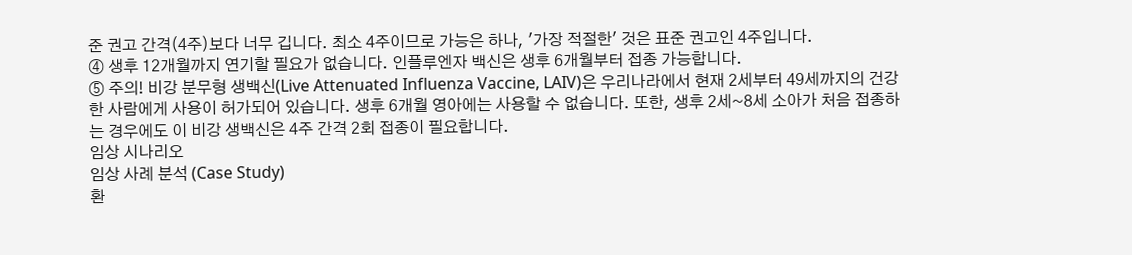준 권고 간격(4주)보다 너무 깁니다. 최소 4주이므로 가능은 하나, '가장 적절한' 것은 표준 권고인 4주입니다.
④ 생후 12개월까지 연기할 필요가 없습니다. 인플루엔자 백신은 생후 6개월부터 접종 가능합니다.
⑤ 주의! 비강 분무형 생백신(Live Attenuated Influenza Vaccine, LAIV)은 우리나라에서 현재 2세부터 49세까지의 건강한 사람에게 사용이 허가되어 있습니다. 생후 6개월 영아에는 사용할 수 없습니다. 또한, 생후 2세~8세 소아가 처음 접종하는 경우에도 이 비강 생백신은 4주 간격 2회 접종이 필요합니다.
임상 시나리오
임상 사례 분석 (Case Study)
환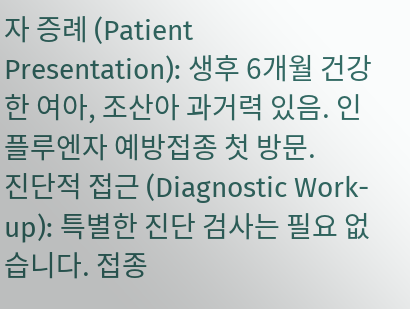자 증례 (Patient Presentation): 생후 6개월 건강한 여아, 조산아 과거력 있음. 인플루엔자 예방접종 첫 방문.
진단적 접근 (Diagnostic Work-up): 특별한 진단 검사는 필요 없습니다. 접종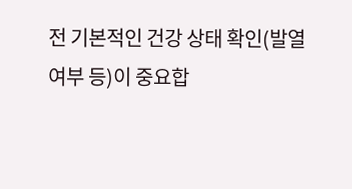전 기본적인 건강 상태 확인(발열 여부 등)이 중요합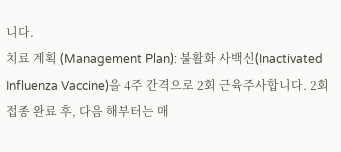니다.
치료 계획 (Management Plan): 불활화 사백신(Inactivated Influenza Vaccine)을 4주 간격으로 2회 근육주사합니다. 2회 접종 완료 후, 다음 해부터는 매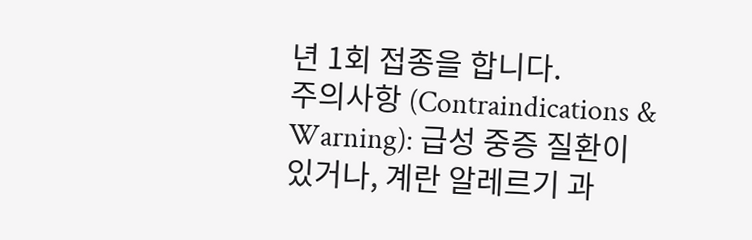년 1회 접종을 합니다.
주의사항 (Contraindications & Warning): 급성 중증 질환이 있거나, 계란 알레르기 과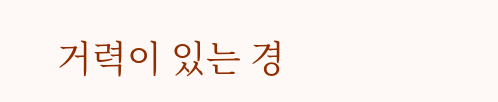거력이 있는 경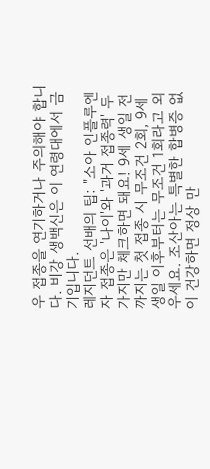우 접종을 연기하거나 주의해야 합니다. 비강 생백신은 이 연령대에서 금기입니다.
레지던트 선배의 팁: "소아 인플루엔자 접종은 '나이'와 '과거 접종력' 두 가지만 체크하면 돼요! 9세 생일 전까지는 첫 접종 시 무조건 2회, 9세 생일 이후부터는 무조건 1회라고 외우세요. 조산아는 특별한 합병증 없이 건강하면 정상 만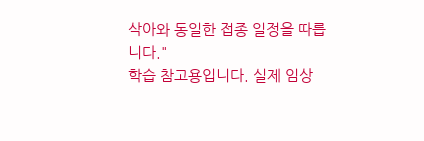삭아와 동일한 접종 일정을 따릅니다."
학습 참고용입니다. 실제 임상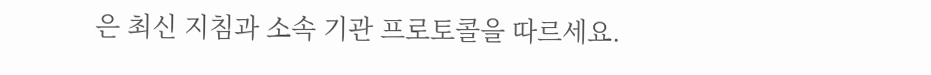은 최신 지침과 소속 기관 프로토콜을 따르세요.